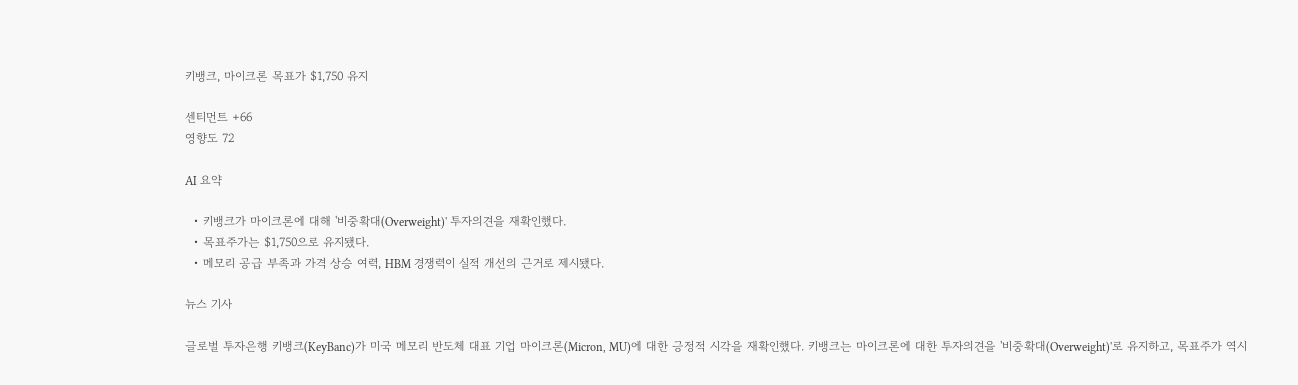키뱅크, 마이크론 목표가 $1,750 유지

센티먼트 +66
영향도 72

AI 요약

  • 키뱅크가 마이크론에 대해 '비중확대(Overweight)' 투자의견을 재확인했다.
  • 목표주가는 $1,750으로 유지됐다.
  • 메모리 공급 부족과 가격 상승 여력, HBM 경쟁력이 실적 개선의 근거로 제시됐다.

뉴스 기사

글로벌 투자은행 키뱅크(KeyBanc)가 미국 메모리 반도체 대표 기업 마이크론(Micron, MU)에 대한 긍정적 시각을 재확인했다. 키뱅크는 마이크론에 대한 투자의견을 '비중확대(Overweight)'로 유지하고, 목표주가 역시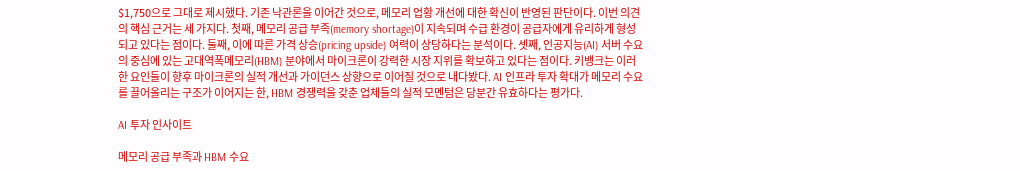$1,750으로 그대로 제시했다. 기존 낙관론을 이어간 것으로, 메모리 업황 개선에 대한 확신이 반영된 판단이다. 이번 의견의 핵심 근거는 세 가지다. 첫째, 메모리 공급 부족(memory shortage)이 지속되며 수급 환경이 공급자에게 유리하게 형성되고 있다는 점이다. 둘째, 이에 따른 가격 상승(pricing upside) 여력이 상당하다는 분석이다. 셋째, 인공지능(AI) 서버 수요의 중심에 있는 고대역폭메모리(HBM) 분야에서 마이크론이 강력한 시장 지위를 확보하고 있다는 점이다. 키뱅크는 이러한 요인들이 향후 마이크론의 실적 개선과 가이던스 상향으로 이어질 것으로 내다봤다. AI 인프라 투자 확대가 메모리 수요를 끌어올리는 구조가 이어지는 한, HBM 경쟁력을 갖춘 업체들의 실적 모멘텀은 당분간 유효하다는 평가다.

AI 투자 인사이트

메모리 공급 부족과 HBM 수요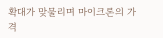확대가 맞물리며 마이크론의 가격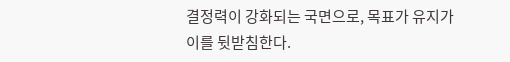결정력이 강화되는 국면으로, 목표가 유지가 이를 뒷받침한다.